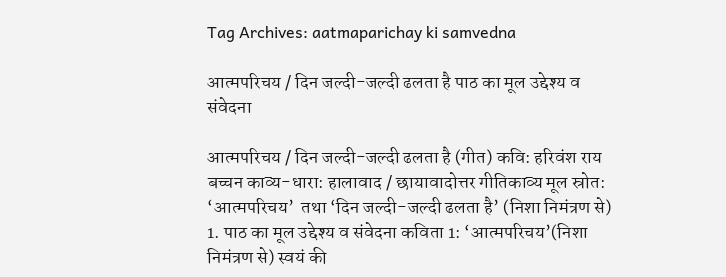Tag Archives: aatmaparichay ki samvedna

आत्मपरिचय / दिन जल्दी-जल्दी ढलता है पाठ का मूल उद्देश्य व संवेदना

आत्मपरिचय / दिन जल्दी-जल्दी ढलता है (गीत) कवि: हरिवंश राय बच्चन काव्य-धारा: हालावाद / छायावादोत्तर गीतिकाव्य मूल स्रोत: ‘आत्मपरिचय’  तथा ‘दिन जल्दी-जल्दी ढलता है’ (निशा निमंत्रण से) 1. पाठ का मूल उद्देश्य व संवेदना कविता 1: ‘आत्मपरिचय’(निशा निमंत्रण से) स्वयं की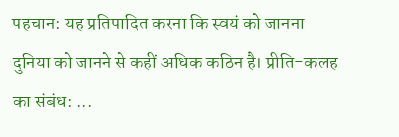पहचान: यह प्रतिपादित करना कि स्वयं को जानना दुनिया को जानने से कहीं अधिक कठिन है। प्रीति-कलह का संबंध: ...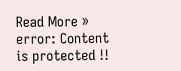Read More »
error: Content is protected !!